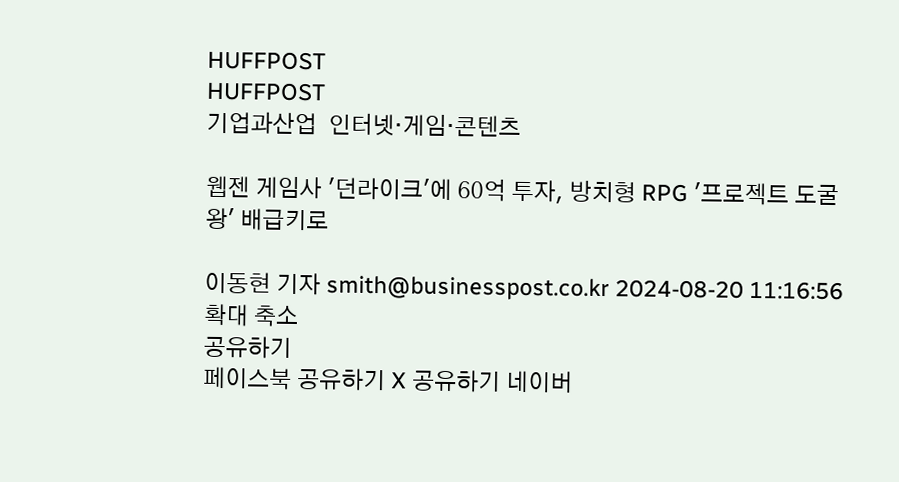HUFFPOST
HUFFPOST
기업과산업  인터넷·게임·콘텐츠

웹젠 게임사 '던라이크'에 60억 투자, 방치형 RPG '프로젝트 도굴왕' 배급키로

이동현 기자 smith@businesspost.co.kr 2024-08-20 11:16:56
확대 축소
공유하기
페이스북 공유하기 X 공유하기 네이버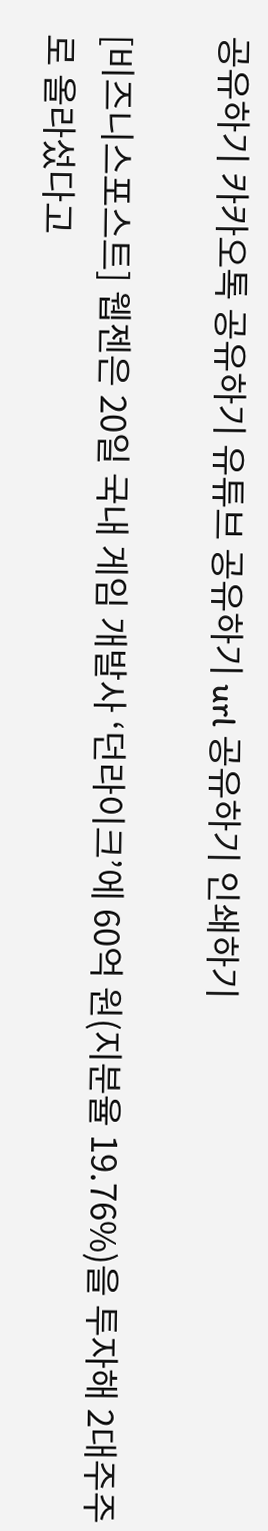공유하기 카카오톡 공유하기 유튜브 공유하기 url 공유하기 인쇄하기

[비즈니스포스트] 웹젠은 20일 국내 게임 개발사 ‘던라이크’에 60억 원(지분율 19.76%)을 투자해 2대주주로 올라섰다고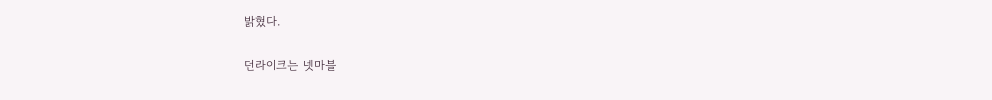밝혔다.

던라이크는 넷마블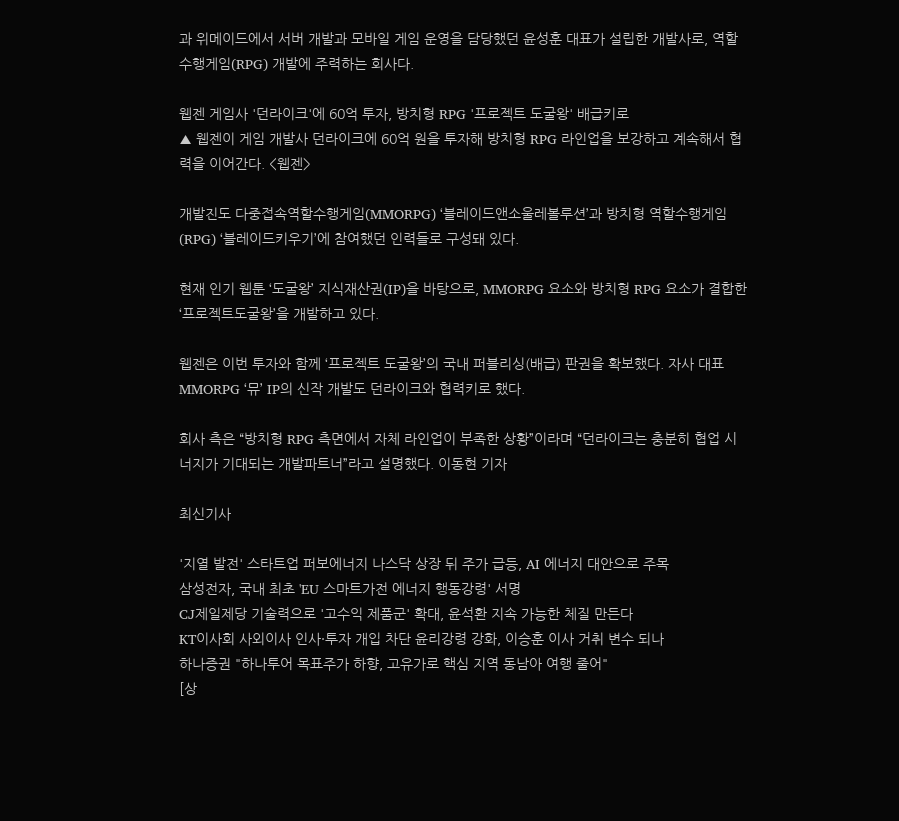과 위메이드에서 서버 개발과 모바일 게임 운영을 담당했던 윤성훈 대표가 설립한 개발사로, 역할수행게임(RPG) 개발에 주력하는 회사다.

웹젠 게임사 '던라이크'에 60억 투자, 방치형 RPG '프로젝트 도굴왕' 배급키로
▲ 웹젠이 게임 개발사 던라이크에 60억 원을 투자해 방치형 RPG 라인업을 보강하고 계속해서 협력을 이어간다. <웹젠>

개발진도 다중접속역할수행게임(MMORPG) ‘블레이드앤소울레볼루션’과 방치형 역할수행게임(RPG) ‘블레이드키우기’에 참여했던 인력들로 구성돼 있다.

현재 인기 웹툰 ‘도굴왕’ 지식재산권(IP)을 바탕으로, MMORPG 요소와 방치형 RPG 요소가 결합한 ‘프로젝트도굴왕’을 개발하고 있다.

웹젠은 이번 투자와 함께 ‘프로젝트 도굴왕’의 국내 퍼블리싱(배급) 판권을 확보했다. 자사 대표 MMORPG ‘뮤’ IP의 신작 개발도 던라이크와 협력키로 했다.

회사 측은 “방치형 RPG 측면에서 자체 라인업이 부족한 상황”이라며 “던라이크는 충분히 협업 시너지가 기대되는 개발파트너”라고 설명했다. 이동현 기자

최신기사

'지열 발전' 스타트업 퍼보에너지 나스닥 상장 뒤 주가 급등, AI 에너지 대안으로 주목
삼성전자, 국내 최초 'EU 스마트가전 에너지 행동강령' 서명
CJ제일제당 기술력으로 '고수익 제품군' 확대, 윤석환 지속 가능한 체질 만든다
KT이사회 사외이사 인사·투자 개입 차단 윤리강령 강화, 이승훈 이사 거취 변수 되나
하나증권 "하나투어 목표주가 하향, 고유가로 핵심 지역 동남아 여행 줄어"
[상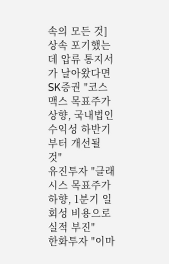속의 모든 것] 상속 포기했는데 압류 통지서가 날아왔다면
SK증권 "코스맥스 목표주가 상향, 국내법인 수익성 하반기부터 개선될 것"
유진투자 "클래시스 목표주가 하향, 1분기 일회성 비용으로 실적 부진"
한화투자 "이마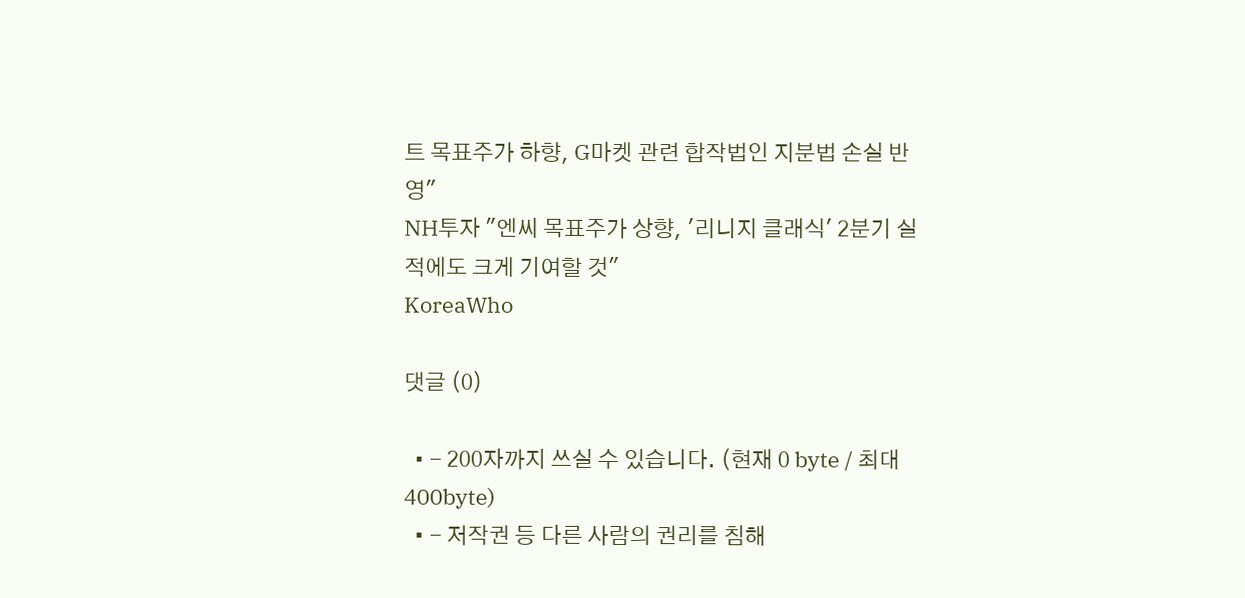트 목표주가 하향, G마켓 관련 합작법인 지분법 손실 반영"
NH투자 "엔씨 목표주가 상향, '리니지 클래식' 2분기 실적에도 크게 기여할 것"
KoreaWho

댓글 (0)

  • - 200자까지 쓰실 수 있습니다. (현재 0 byte / 최대 400byte)
  • - 저작권 등 다른 사람의 권리를 침해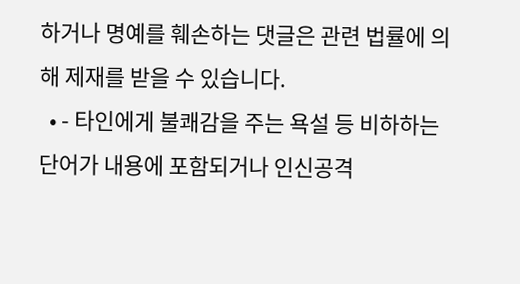하거나 명예를 훼손하는 댓글은 관련 법률에 의해 제재를 받을 수 있습니다.
  • - 타인에게 불쾌감을 주는 욕설 등 비하하는 단어가 내용에 포함되거나 인신공격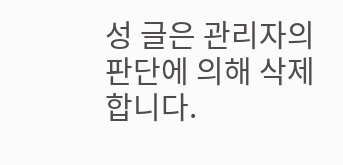성 글은 관리자의 판단에 의해 삭제 합니다.